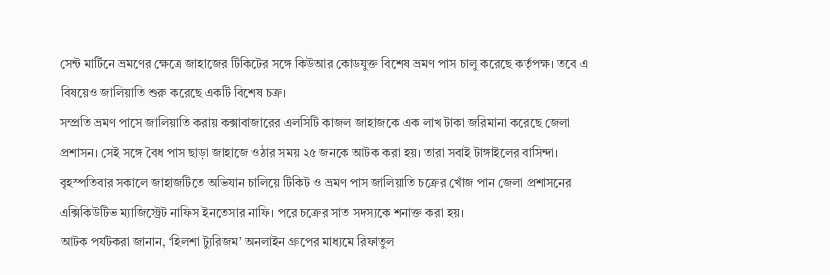সেন্ট মার্টিনে ভ্রমণের ক্ষেত্রে জাহাজের টিকিটের সঙ্গে কিউআর কোডযুক্ত বিশেষ ভ্রমণ পাস চালু করেছে কর্তৃপক্ষ। তবে এ বিষয়েও জালিয়াতি শুরু করেছে একটি বিশেষ চক্র।
সম্প্রতি ভ্রমণ পাসে জালিয়াতি করায় কক্সাবাজারের এলসিটি কাজল জাহাজকে এক লাখ টাকা জরিমানা করেছে জেলা প্রশাসন। সেই সঙ্গে বৈধ পাস ছাড়া জাহাজে ওঠার সময় ২৫ জনকে আটক করা হয়। তারা সবাই টাঙ্গাইলের বাসিন্দা।
বৃহস্পতিবার সকালে জাহাজটিতে অভিযান চালিয়ে টিকিট ও ভ্রমণ পাস জালিয়াতি চক্রের খোঁজ পান জেলা প্রশাসনের এক্সিকিউটিভ ম্যাজিস্ট্রেট নাফিস ইনতেসার নাফি। পরে চক্রের সাত সদস্যকে শনাক্ত করা হয়।
আটক পর্যটকরা জানান, ‘হিলশা ট্যুরিজম’ অনলাইন গ্রুপের মাধ্যমে রিফাতুল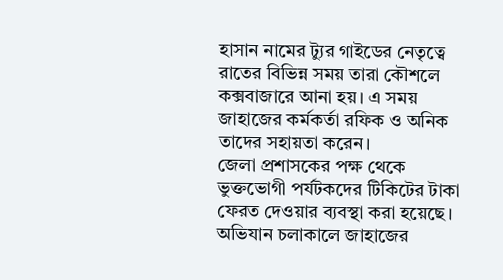হাসান নামের ট্যুর গাইডের নেতৃত্বে রাতের বিভিন্ন সময় তারা কৌশলে কক্সবাজারে আনা হয়। এ সময় জাহাজের কর্মকর্তা রফিক ও অনিক তাদের সহায়তা করেন।
জেলা প্রশাসকের পক্ষ থেকে ভুক্তভোগী পর্যটকদের টিকিটের টাকা ফেরত দেওয়ার ব্যবস্থা করা হয়েছে। অভিযান চলাকালে জাহাজের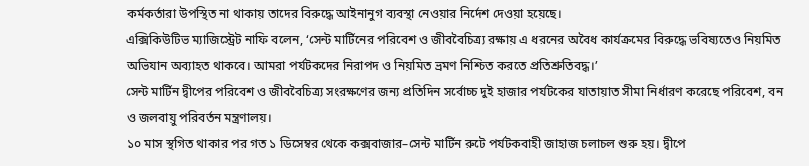কর্মকর্তারা উপস্থিত না থাকায় তাদের বিরুদ্ধে আইনানুগ ব্যবস্থা নেওয়ার নির্দেশ দেওয়া হয়েছে।
এক্সিকিউটিভ ম্যাজিস্ট্রেট নাফি বলেন, ‘সেন্ট মার্টিনের পরিবেশ ও জীববৈচিত্র্য রক্ষায় এ ধরনের অবৈধ কার্যক্রমের বিরুদ্ধে ভবিষ্যতেও নিয়মিত অভিযান অব্যাহত থাকবে। আমরা পর্যটকদের নিরাপদ ও নিয়মিত ভ্রমণ নিশ্চিত করতে প্রতিশ্রুতিবদ্ধ।’
সেন্ট মার্টিন দ্বীপের পরিবেশ ও জীববৈচিত্র্য সংরক্ষণের জন্য প্রতিদিন সর্বোচ্চ দুই হাজার পর্যটকের যাতায়াত সীমা নির্ধারণ করেছে পরিবেশ, বন ও জলবায়ু পরিবর্তন মন্ত্রণালয়।
১০ মাস স্থগিত থাকার পর গত ১ ডিসেম্বর থেকে কক্সবাজার–সেন্ট মার্টিন রুটে পর্যটকবাহী জাহাজ চলাচল শুরু হয়। দ্বীপে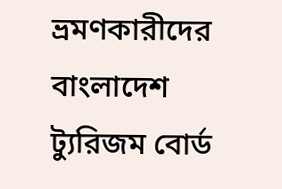ভ্রমণকারীদের বাংলাদেশ ট্যুরিজম বোর্ড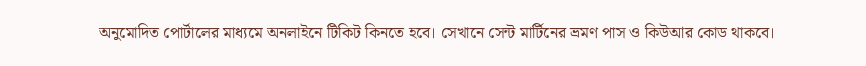অনুমোদিত পোর্টালের মাধ্যমে অনলাইনে টিকিট কিনতে হবে। সেখানে সেন্ট মার্টিনের ভ্রমণ পাস ও কিউআর কোড থাকবে।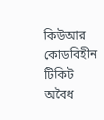কিউআর কোডবিহীন টিকিট অবৈধ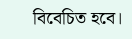বিবেচিত হবে।